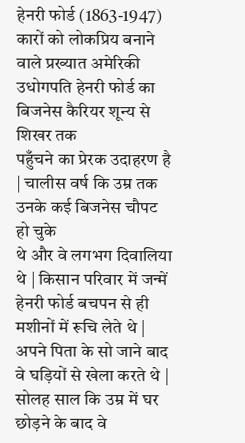हेनरी फोर्ड (1863-1947)
कारों को लोकप्रिय बनाने
वाले प्रख्यात अमेरिकी उधोगपति हेनरी फोर्ड का बिजनेस कैरियर शून्य से शिखर तक
पहुँचने का प्रेरक उदाहरण है | चालीस वर्ष कि उम्र तक उनके कई बिजनेस चौपट हो चुके
थे और वे लगभग दिवालिया थे | किसान परिवार में जन्में हेनरी फोर्ड बचपन से ही
मशीनों में रूचि लेते थे | अपने पिता के सो जाने बाद वे घड़ियों से खेला करते थे |
सोलह साल कि उम्र में घर छोड़ने के बाद वे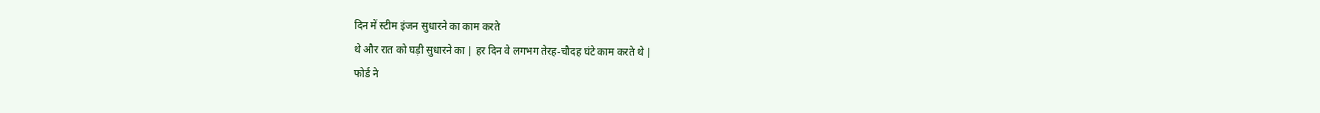दिन में स्टीम इंजन सुधारने का काम करते
थे और रात को घड़ी सुधारने का | हर दिन वे लगभग तेरह-चौदह घंटे काम करते थे |
फोर्ड ने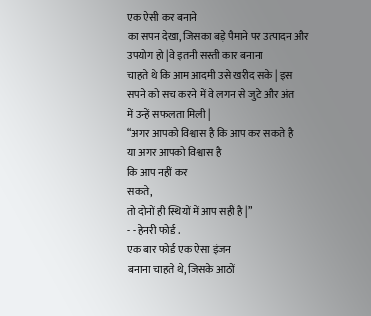एक ऐसी कर बनाने
का सपन देखा, जिसका बड़े पैमाने पर उत्पादन और उपयोग हो |वे इतनी सस्ती कार बनाना
चाहते थे कि आम आदमी उसे खरीद सके | इस सपने को सच करने में वे लगन से जुटे और अंत
में उन्हें सफलता मिली |
“अगर आपको विश्वास है कि आप कर सकते है
या अगर आपको विश्वास है
कि आप नहीं कर
सकते,
तो दोनों ही स्थियों में आप सही है |”
- - हेनरी फोर्ड .
एक बार फोर्ड एक ऐसा इंजन
बनाना चाहते थे, जिसके आठों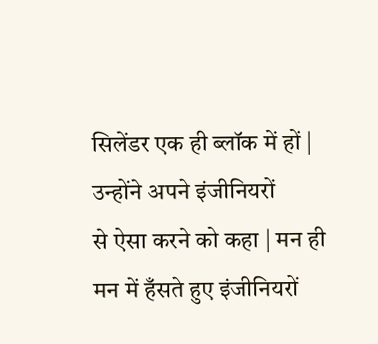सिलेंडर एक ही ब्लॉक में हों | उन्होंने अपने इंजीनियरों
से ऐसा करने को कहा | मन ही मन में हँसते हुए इंजीनियरों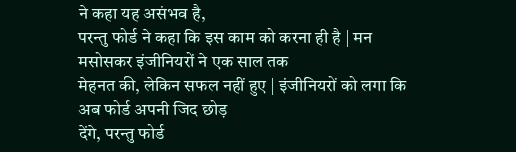ने कहा यह असंभव है,
परन्तु फोर्ड ने कहा कि इस काम को करना ही है | मन मसोसकर इंजीनियरों ने एक साल तक
मेहनत की, लेकिन सफल नहीं हुए | इंजीनियरों को लगा कि अब फोर्ड अपनी जिद छोड़
देंगे, परन्तु फोर्ड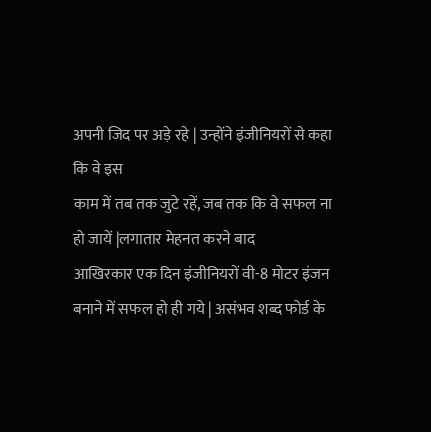अपनी जिद पर अड़े रहे | उन्होंने इंजीनियरों से कहा कि वे इस
काम में तब तक जुटे रहें, जब तक कि वे सफल ना हो जायें |लगातार मेहनत करने बाद
आखिरकार एक दिन इंजीनियरों वी-8 मोटर इंजन बनाने में सफल हो ही गये | असंभव शब्द फोर्ड के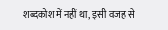शब्दकोश में नहीं था, इसी वजह से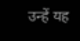उन्हें यह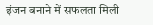इंजन बनाने में सफलता मिली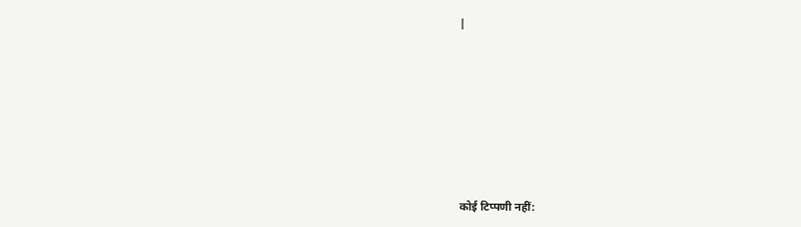|









कोई टिप्पणी नहीं: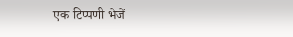एक टिप्पणी भेजें